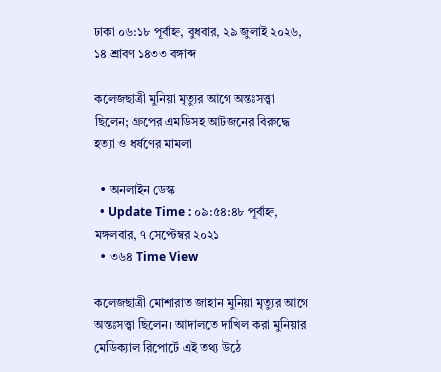ঢাকা ০৬:১৮ পূর্বাহ্ন, বুধবার, ২৯ জুলাই ২০২৬, ১৪ শ্রাবণ ১৪৩৩ বঙ্গাব্দ

কলেজছাত্রী মুনিয়া মৃত্যুর আগে অন্তঃসত্ত্বা ছিলেন; গ্রুপের এমডিসহ আটজনের বিরুদ্ধে হত্যা ও ধর্ষণের মামলা

  • অনলাইন ডেস্ক
  • Update Time : ০৯:৫৪:৪৮ পূর্বাহ্ন, মঙ্গলবার, ৭ সেপ্টেম্বর ২০২১
  • ৩৬৪ Time View

কলেজছাত্রী মোশারাত জাহান মুনিয়া মৃত্যুর আগে অন্তঃসত্ত্বা ছিলেন। আদালতে দাখিল করা মুনিয়ার মেডিক্যাল রিপোর্টে এই তথ্য উঠে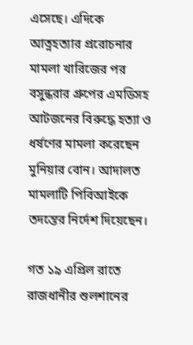এসেছে। এদিকে আত্নহত্যার প্ররোচনার মামলা খারিজের পর বসুন্ধরার গ্রুপের এমডিসহ আটজনের বিরুদ্ধে হত্যা ও ধর্ষণের মামলা করেছেন মুনিয়ার বোন। আদালত মামলাটি পিবিআইকে তদন্তের নির্দেশ দিয়েছেন।

গত ১৯ এপ্রিল রাতে রাজধানীর শুলশানের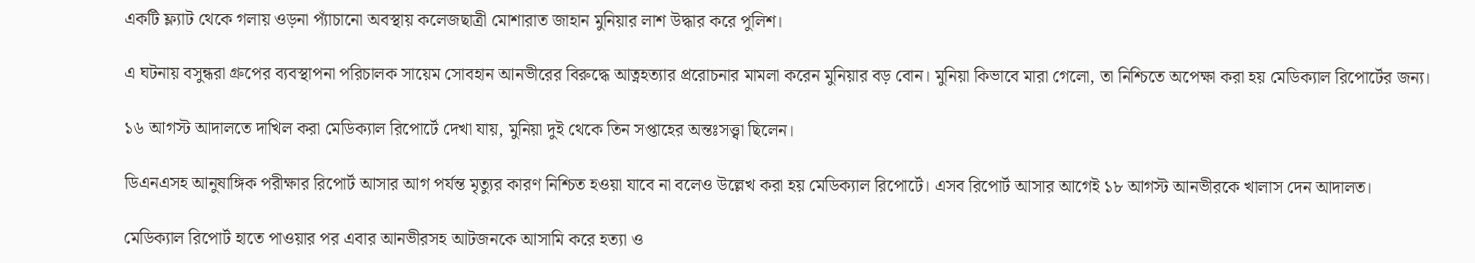একটি ফ্ল্যাট থেকে গলায় ওড়না প্যাঁচানো অবস্থায় কলেজছাত্রী মোশারাত জাহান মুনিয়ার লাশ উদ্ধার করে পুলিশ।

এ ঘটনায় বসুন্ধরা গ্রুপের ব্যবস্থাপনা পরিচালক সায়েম সোবহান আনভীরের বিরুদ্ধে আত্নহত্যার প্ররোচনার মামলা করেন মুনিয়ার বড় বোন। মুনিয়া কিভাবে মারা গেলো, তা নিশ্চিতে অপেক্ষা করা হয় মেডিক্যাল রিপোর্টের জন্য।

১৬ আগস্ট আদালতে দাখিল করা মেডিক্যাল রিপোর্টে দেখা যায়, মুনিয়া দুই থেকে তিন সপ্তাহের অন্তঃসত্ত্বা ছিলেন।

ডিএনএসহ আনুষাঙ্গিক পরীক্ষার রিপোর্ট আসার আগ পর্যন্ত মৃত্যুর কারণ নিশ্চিত হওয়া যাবে না বলেও উল্লেখ করা হয় মেডিক্যাল রিপোর্টে। এসব রিপোর্ট আসার আগেই ১৮ আগস্ট আনভীরকে খালাস দেন আদালত।

মেডিক্যাল রিপোর্ট হাতে পাওয়ার পর এবার আনভীরসহ আটজনকে আসামি করে হত্যা ও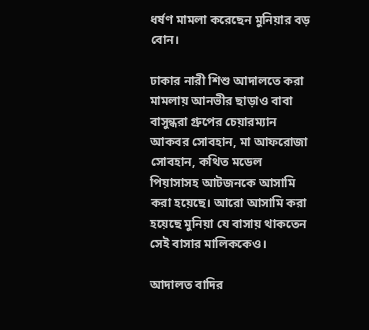ধর্ষণ মামলা করেছেন মুনিয়ার বড় বোন।

ঢাকার নারী শিশু আদালতে করা মামলায় আনভীর ছাড়াও বাবা বাসুন্ধরা গ্রুপের চেয়ারম্যান আকবর সোবহান, মা আফরোজা সোবহান, কথিত মডেল পিয়াসাসহ আটজনকে আসামি করা হয়েছে। আরো আসামি করা হয়েছে মুনিয়া যে বাসায় থাকতেন সেই বাসার মালিককেও।

আদালত বাদির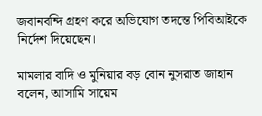জবানবন্দি গ্রহণ করে অভিযোগ তদন্তে পিবিআইকে নির্দেশ দিয়েছেন।

মামলার বাদি ও মুনিয়ার বড় বোন নুসরাত জাহান বলেন, আসামি সায়েম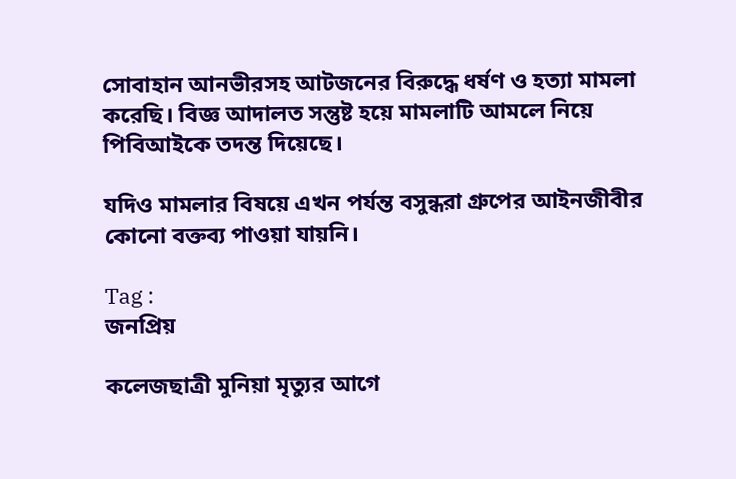সোবাহান আনভীরসহ আটজনের বিরুদ্ধে ধর্ষণ ও হত্যা মামলা করেছি। বিজ্ঞ আদালত সন্তুষ্ট হয়ে মামলাটি আমলে নিয়ে পিবিআইকে তদন্ত দিয়েছে।

যদিও মামলার বিষয়ে এখন পর্যন্ত বসুন্ধরা গ্রুপের আইনজীবীর কোনো বক্তব্য পাওয়া যায়নি।

Tag :
জনপ্রিয়

কলেজছাত্রী মুনিয়া মৃত্যুর আগে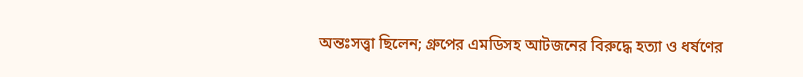অন্তঃসত্ত্বা ছিলেন; গ্রুপের এমডিসহ আটজনের বিরুদ্ধে হত্যা ও ধর্ষণের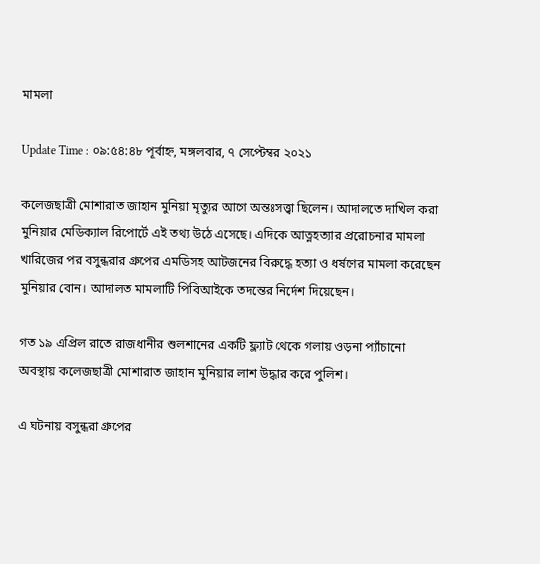মামলা

Update Time : ০৯:৫৪:৪৮ পূর্বাহ্ন, মঙ্গলবার, ৭ সেপ্টেম্বর ২০২১

কলেজছাত্রী মোশারাত জাহান মুনিয়া মৃত্যুর আগে অন্তঃসত্ত্বা ছিলেন। আদালতে দাখিল করা মুনিয়ার মেডিক্যাল রিপোর্টে এই তথ্য উঠে এসেছে। এদিকে আত্নহত্যার প্ররোচনার মামলা খারিজের পর বসুন্ধরার গ্রুপের এমডিসহ আটজনের বিরুদ্ধে হত্যা ও ধর্ষণের মামলা করেছেন মুনিয়ার বোন। আদালত মামলাটি পিবিআইকে তদন্তের নির্দেশ দিয়েছেন।

গত ১৯ এপ্রিল রাতে রাজধানীর শুলশানের একটি ফ্ল্যাট থেকে গলায় ওড়না প্যাঁচানো অবস্থায় কলেজছাত্রী মোশারাত জাহান মুনিয়ার লাশ উদ্ধার করে পুলিশ।

এ ঘটনায় বসুন্ধরা গ্রুপের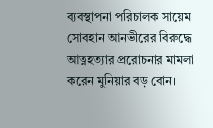ব্যবস্থাপনা পরিচালক সায়েম সোবহান আনভীরের বিরুদ্ধে আত্নহত্যার প্ররোচনার মামলা করেন মুনিয়ার বড় বোন।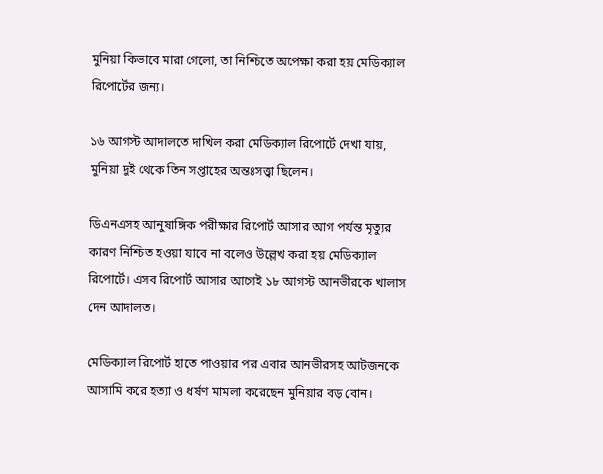মুনিয়া কিভাবে মারা গেলো, তা নিশ্চিতে অপেক্ষা করা হয় মেডিক্যাল রিপোর্টের জন্য।

১৬ আগস্ট আদালতে দাখিল করা মেডিক্যাল রিপোর্টে দেখা যায়, মুনিয়া দুই থেকে তিন সপ্তাহের অন্তঃসত্ত্বা ছিলেন।

ডিএনএসহ আনুষাঙ্গিক পরীক্ষার রিপোর্ট আসার আগ পর্যন্ত মৃত্যুর কারণ নিশ্চিত হওয়া যাবে না বলেও উল্লেখ করা হয় মেডিক্যাল রিপোর্টে। এসব রিপোর্ট আসার আগেই ১৮ আগস্ট আনভীরকে খালাস দেন আদালত।

মেডিক্যাল রিপোর্ট হাতে পাওয়ার পর এবার আনভীরসহ আটজনকে আসামি করে হত্যা ও ধর্ষণ মামলা করেছেন মুনিয়ার বড় বোন।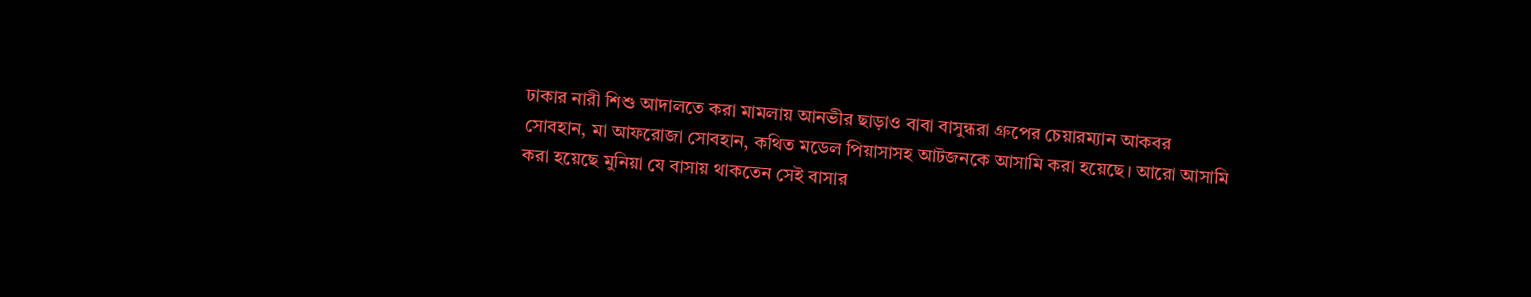ঢাকার নারী শিশু আদালতে করা মামলায় আনভীর ছাড়াও বাবা বাসুন্ধরা গ্রুপের চেয়ারম্যান আকবর সোবহান, মা আফরোজা সোবহান, কথিত মডেল পিয়াসাসহ আটজনকে আসামি করা হয়েছে। আরো আসামি করা হয়েছে মুনিয়া যে বাসায় থাকতেন সেই বাসার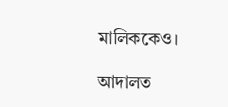মালিককেও।

আদালত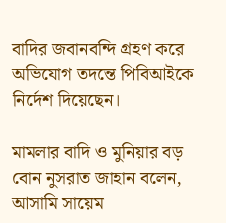বাদির জবানবন্দি গ্রহণ করে অভিযোগ তদন্তে পিবিআইকে নির্দেশ দিয়েছেন।

মামলার বাদি ও মুনিয়ার বড় বোন নুসরাত জাহান বলেন, আসামি সায়েম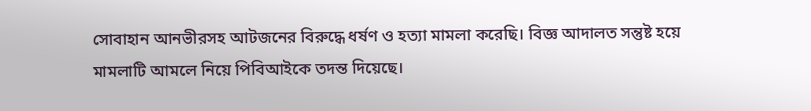সোবাহান আনভীরসহ আটজনের বিরুদ্ধে ধর্ষণ ও হত্যা মামলা করেছি। বিজ্ঞ আদালত সন্তুষ্ট হয়ে মামলাটি আমলে নিয়ে পিবিআইকে তদন্ত দিয়েছে।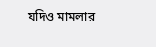যদিও মামলার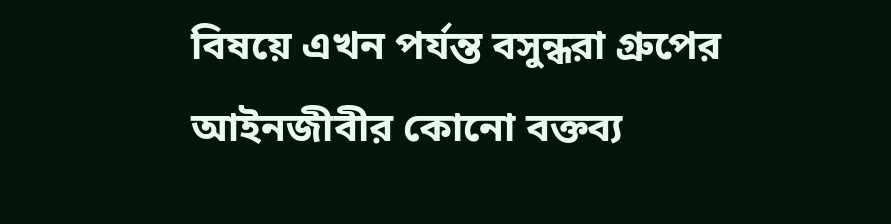বিষয়ে এখন পর্যন্ত বসুন্ধরা গ্রুপের আইনজীবীর কোনো বক্তব্য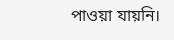পাওয়া যায়নি।